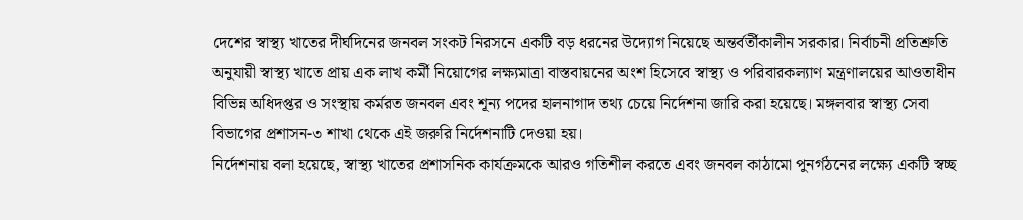দেশের স্বাস্থ্য খাতের দীর্ঘদিনের জনবল সংকট নিরসনে একটি বড় ধরনের উদ্যোগ নিয়েছে অন্তর্বর্তীকালীন সরকার। নির্বাচনী প্রতিশ্রুতি অনুযায়ী স্বাস্থ্য খাতে প্রায় এক লাখ কর্মী নিয়োগের লক্ষ্যমাত্রা বাস্তবায়নের অংশ হিসেবে স্বাস্থ্য ও পরিবারকল্যাণ মন্ত্রণালয়ের আওতাধীন বিভিন্ন অধিদপ্তর ও সংস্থায় কর্মরত জনবল এবং শূন্য পদের হালনাগাদ তথ্য চেয়ে নির্দেশনা জারি করা হয়েছে। মঙ্গলবার স্বাস্থ্য সেবা বিভাগের প্রশাসন-৩ শাখা থেকে এই জরুরি নির্দেশনাটি দেওয়া হয়।
নির্দেশনায় বলা হয়েছে, স্বাস্থ্য খাতের প্রশাসনিক কার্যক্রমকে আরও গতিশীল করতে এবং জনবল কাঠামো পুনর্গঠনের লক্ষ্যে একটি স্বচ্ছ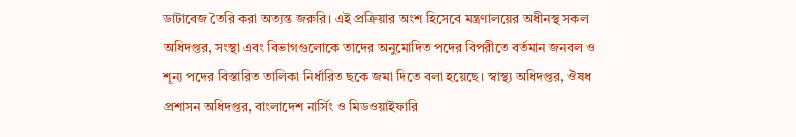ডাটাবেজ তৈরি করা অত্যন্ত জরুরি। এই প্রক্রিয়ার অংশ হিসেবে মন্ত্রণালয়ের অধীনস্থ সকল অধিদপ্তর, সংস্থা এবং বিভাগগুলোকে তাদের অনুমোদিত পদের বিপরীতে বর্তমান জনবল ও শূন্য পদের বিস্তারিত তালিকা নির্ধারিত ছকে জমা দিতে বলা হয়েছে। স্বাস্থ্য অধিদপ্তর, ঔষধ প্রশাসন অধিদপ্তর, বাংলাদেশ নার্সিং ও মিডওয়াইফারি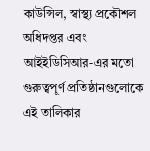কাউন্সিল, স্বাস্থ্য প্রকৌশল অধিদপ্তর এবং আইইডিসিআর-এর মতো গুরুত্বপূর্ণ প্রতিষ্ঠানগুলোকে এই তালিকার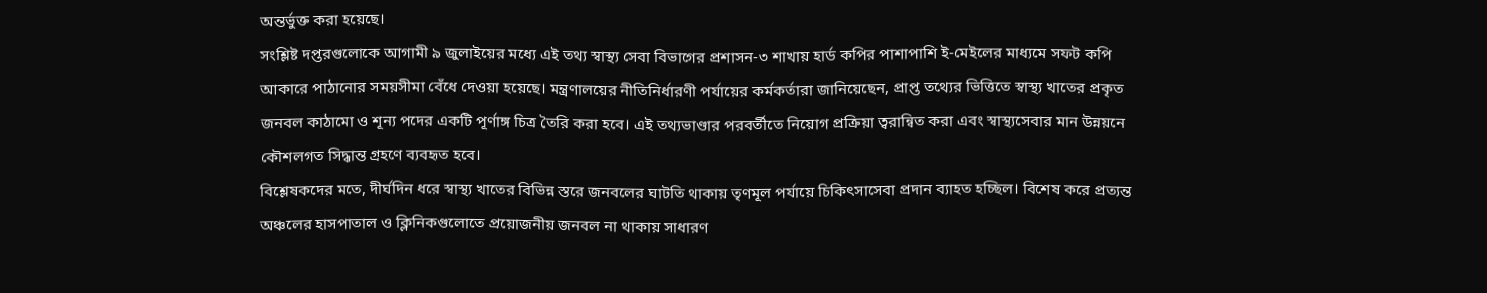অন্তর্ভুক্ত করা হয়েছে।
সংশ্লিষ্ট দপ্তরগুলোকে আগামী ৯ জুলাইয়ের মধ্যে এই তথ্য স্বাস্থ্য সেবা বিভাগের প্রশাসন-৩ শাখায় হার্ড কপির পাশাপাশি ই-মেইলের মাধ্যমে সফট কপি আকারে পাঠানোর সময়সীমা বেঁধে দেওয়া হয়েছে। মন্ত্রণালয়ের নীতিনির্ধারণী পর্যায়ের কর্মকর্তারা জানিয়েছেন, প্রাপ্ত তথ্যের ভিত্তিতে স্বাস্থ্য খাতের প্রকৃত জনবল কাঠামো ও শূন্য পদের একটি পূর্ণাঙ্গ চিত্র তৈরি করা হবে। এই তথ্যভাণ্ডার পরবর্তীতে নিয়োগ প্রক্রিয়া ত্বরান্বিত করা এবং স্বাস্থ্যসেবার মান উন্নয়নে কৌশলগত সিদ্ধান্ত গ্রহণে ব্যবহৃত হবে।
বিশ্লেষকদের মতে, দীর্ঘদিন ধরে স্বাস্থ্য খাতের বিভিন্ন স্তরে জনবলের ঘাটতি থাকায় তৃণমূল পর্যায়ে চিকিৎসাসেবা প্রদান ব্যাহত হচ্ছিল। বিশেষ করে প্রত্যন্ত অঞ্চলের হাসপাতাল ও ক্লিনিকগুলোতে প্রয়োজনীয় জনবল না থাকায় সাধারণ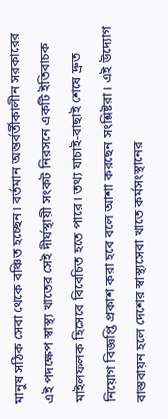মানুষ সঠিক সেবা থেকে বঞ্চিত হচ্ছেন। বর্তমান অন্তর্বর্তীকালীন সরকারের এই পদক্ষেপ স্বাস্থ্য খাতের সেই দীর্ঘস্থায়ী সংকট নিরসনে একটি ইতিবাচক মাইলফলক হিসেবে বিবেচিত হতে পারে। তথ্য যাচাই-বাছাই শেষে দ্রুত নিয়োগ বিজ্ঞপ্তি প্রকাশ করা হবে বলে আশা করছেন সংশ্লিষ্টরা। এই উদ্যোগ বাস্তবায়ন হলে দেশের স্বাস্থ্যসেবা খাতে কর্মসংস্থানের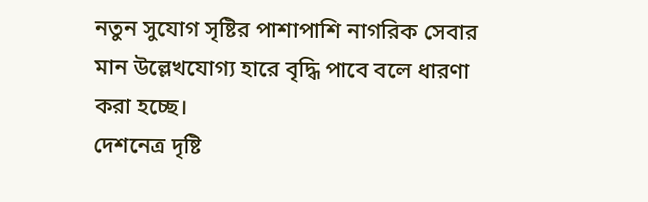নতুন সুযোগ সৃষ্টির পাশাপাশি নাগরিক সেবার মান উল্লেখযোগ্য হারে বৃদ্ধি পাবে বলে ধারণা করা হচ্ছে।
দেশনেত্র দৃষ্টি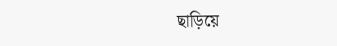ছাড়িয়ে